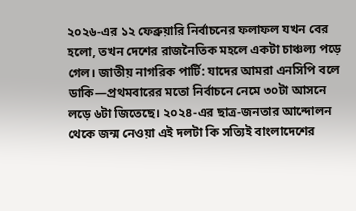২০২৬-এর ১২ ফেব্রুয়ারি নির্বাচনের ফলাফল যখন বের হলো, তখন দেশের রাজনৈতিক মহলে একটা চাঞ্চল্য পড়ে গেল। জাতীয় নাগরিক পার্টি: যাদের আমরা এনসিপি বলে ডাকি—প্রথমবারের মতো নির্বাচনে নেমে ৩০টা আসনে লড়ে ৬টা জিতেছে। ২০২৪-এর ছাত্র-জনতার আন্দোলন থেকে জন্ম নেওয়া এই দলটা কি সত্যিই বাংলাদেশের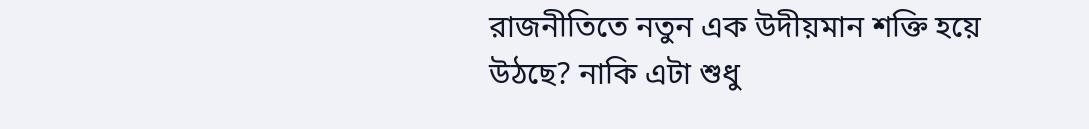রাজনীতিতে নতুন এক উদীয়মান শক্তি হয়ে উঠছে? নাকি এটা শুধু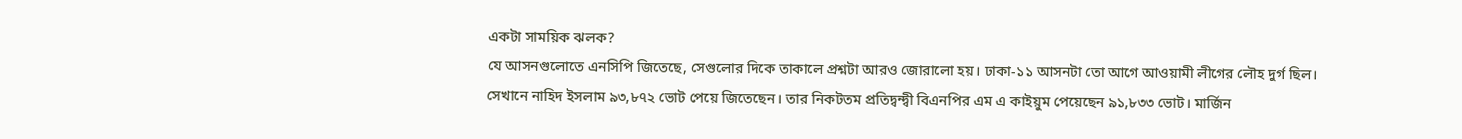একটা সাময়িক ঝলক?
যে আসনগুলোতে এনসিপি জিতেছে, সেগুলোর দিকে তাকালে প্রশ্নটা আরও জোরালো হয়। ঢাকা-১১ আসনটা তো আগে আওয়ামী লীগের লৌহ দুর্গ ছিল। সেখানে নাহিদ ইসলাম ৯৩,৮৭২ ভোট পেয়ে জিতেছেন। তার নিকটতম প্রতিদ্বন্দ্বী বিএনপির এম এ কাইয়ুম পেয়েছেন ৯১,৮৩৩ ভোট। মার্জিন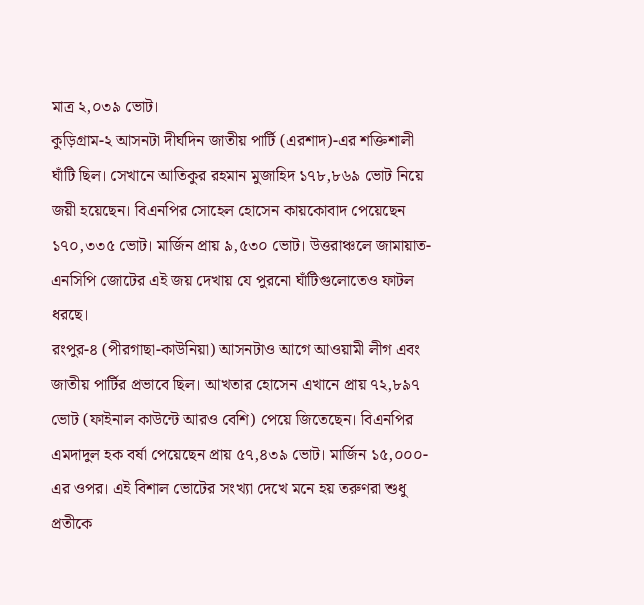মাত্র ২,০৩৯ ভোট।
কুড়িগ্রাম-২ আসনটা দীর্ঘদিন জাতীয় পার্টি (এরশাদ)-এর শক্তিশালী ঘাঁটি ছিল। সেখানে আতিকুর রহমান মুজাহিদ ১৭৮,৮৬৯ ভোট নিয়ে জয়ী হয়েছেন। বিএনপির সোহেল হোসেন কায়কোবাদ পেয়েছেন ১৭০,৩৩৫ ভোট। মার্জিন প্রায় ৯,৫৩০ ভোট। উত্তরাঞ্চলে জামায়াত-এনসিপি জোটের এই জয় দেখায় যে পুরনো ঘাঁটিগুলোতেও ফাটল ধরছে।
রংপুর-৪ (পীরগাছা-কাউনিয়া) আসনটাও আগে আওয়ামী লীগ এবং জাতীয় পার্টির প্রভাবে ছিল। আখতার হোসেন এখানে প্রায় ৭২,৮৯৭ ভোট (ফাইনাল কাউন্টে আরও বেশি) পেয়ে জিতেছেন। বিএনপির এমদাদুল হক বর্ষা পেয়েছেন প্রায় ৫৭,৪৩৯ ভোট। মার্জিন ১৫,০০০-এর ওপর। এই বিশাল ভোটের সংখ্যা দেখে মনে হয় তরুণরা শুধু প্রতীকে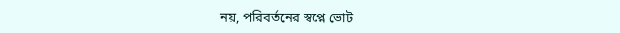নয়, পরিবর্তনের স্বপ্নে ভোট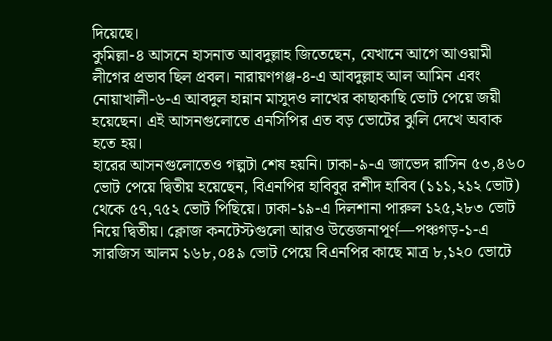দিয়েছে।
কুমিল্লা-৪ আসনে হাসনাত আবদুল্লাহ জিতেছেন, যেখানে আগে আওয়ামী লীগের প্রভাব ছিল প্রবল। নারায়ণগঞ্জ-৪-এ আবদুল্লাহ আল আমিন এবং নোয়াখালী-৬-এ আবদুল হান্নান মাসুদও লাখের কাছাকাছি ভোট পেয়ে জয়ী হয়েছেন। এই আসনগুলোতে এনসিপির এত বড় ভোটের ঝুলি দেখে অবাক হতে হয়।
হারের আসনগুলোতেও গল্পটা শেষ হয়নি। ঢাকা-৯-এ জাভেদ রাসিন ৫৩,৪৬০ ভোট পেয়ে দ্বিতীয় হয়েছেন, বিএনপির হাবিবুর রশীদ হাবিব (১১১,২১২ ভোট) থেকে ৫৭,৭৫২ ভোট পিছিয়ে। ঢাকা-১৯-এ দিলশানা পারুল ১২৫,২৮৩ ভোট নিয়ে দ্বিতীয়। ক্লোজ কনটেস্টগুলো আরও উত্তেজনাপূর্ণ—পঞ্চগড়-১-এ সারজিস আলম ১৬৮,০৪৯ ভোট পেয়ে বিএনপির কাছে মাত্র ৮,১২০ ভোটে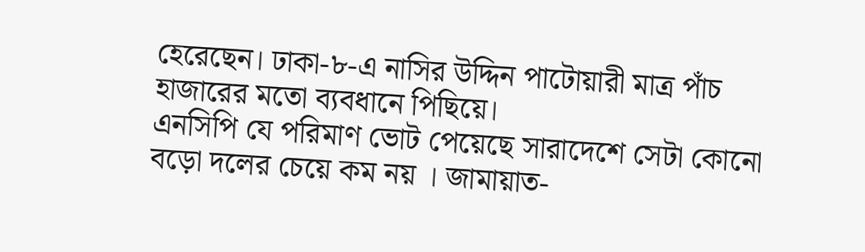হেরেছেন। ঢাকা-৮-এ নাসির উদ্দিন পাটোয়ারী মাত্র পাঁচ হাজারের মতো ব্যবধানে পিছিয়ে।
এনসিপি যে পরিমাণ ভোট পেয়েছে সারাদেশে সেটা কোনো বড়ো দলের চেয়ে কম নয় । জামায়াত-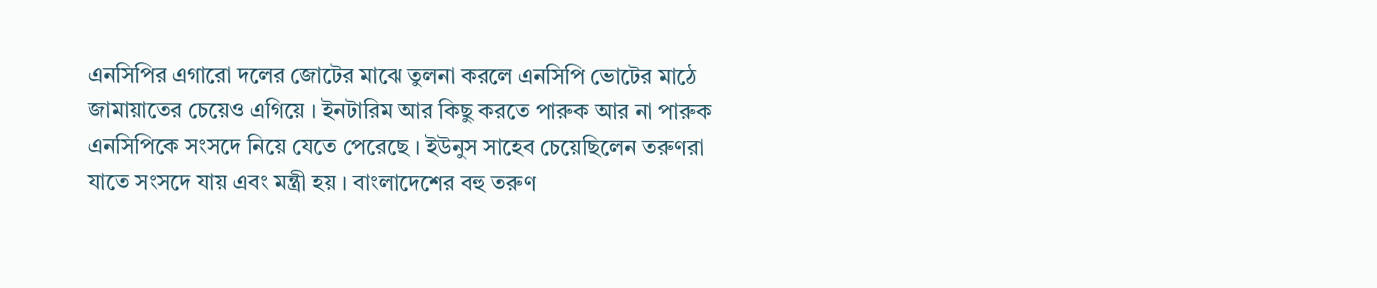এনসিপির এগারো দলের জোটের মাঝে তুলনা করলে এনসিপি ভোটের মাঠে জামায়াতের চেয়েও এগিয়ে । ইনটারিম আর কিছু করতে পারুক আর না পারুক এনসিপিকে সংসদে নিয়ে যেতে পেরেছে । ইউনুস সাহেব চেয়েছিলেন তরুণরা যাতে সংসদে যায় এবং মন্ত্রী হয় । বাংলাদেশের বহু তরুণ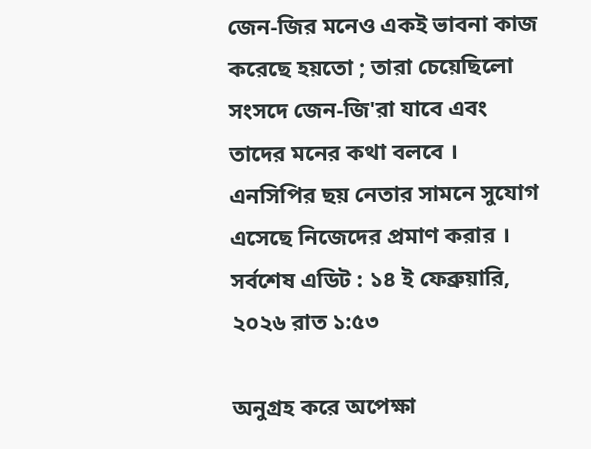জেন-জির মনেও একই ভাবনা কাজ করেছে হয়তো ; তারা চেয়েছিলো সংসদে জেন-জি'রা যাবে এবং তাদের মনের কথা বলবে । এনসিপির ছয় নেতার সামনে সুযোগ এসেছে নিজেদের প্রমাণ করার ।
সর্বশেষ এডিট : ১৪ ই ফেব্রুয়ারি, ২০২৬ রাত ১:৫৩

অনুগ্রহ করে অপেক্ষা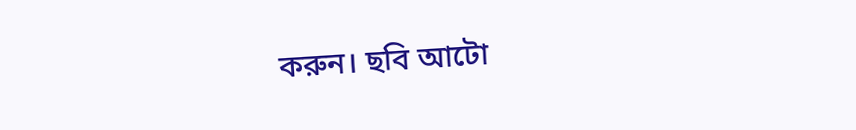করুন। ছবি আটো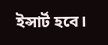ইন্সার্ট হবে।